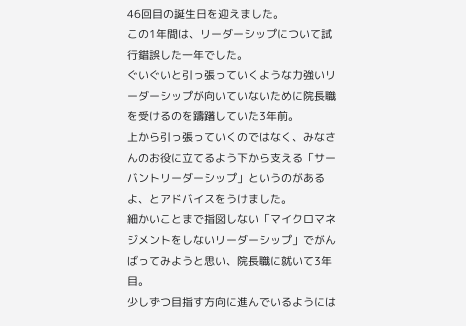46回目の誕生日を迎えました。
この1年間は、リーダーシップについて試行錯誤した一年でした。
ぐいぐいと引っ張っていくような力強いリーダーシップが向いていないために院長職を受けるのを躊躇していた3年前。
上から引っ張っていくのではなく、みなさんのお役に立てるよう下から支える「サーバントリーダーシップ」というのがあるよ、とアドバイスをうけました。
細かいことまで指図しない「マイクロマネジメントをしないリーダーシップ」でがんばってみようと思い、院長職に就いて3年目。
少しずつ目指す方向に進んでいるようには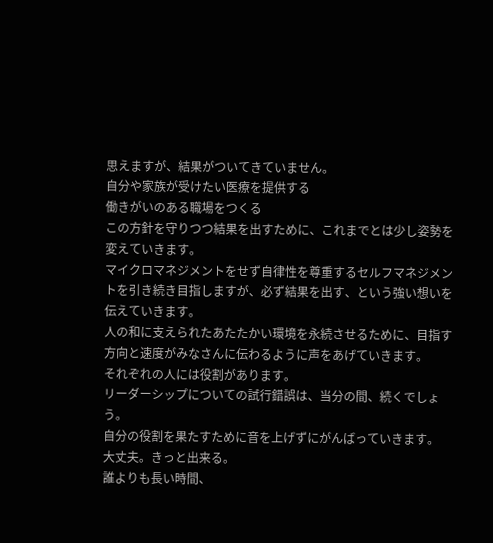思えますが、結果がついてきていません。
自分や家族が受けたい医療を提供する
働きがいのある職場をつくる
この方針を守りつつ結果を出すために、これまでとは少し姿勢を変えていきます。
マイクロマネジメントをせず自律性を尊重するセルフマネジメントを引き続き目指しますが、必ず結果を出す、という強い想いを伝えていきます。
人の和に支えられたあたたかい環境を永続させるために、目指す方向と速度がみなさんに伝わるように声をあげていきます。
それぞれの人には役割があります。
リーダーシップについての試行錯誤は、当分の間、続くでしょう。
自分の役割を果たすために音を上げずにがんばっていきます。
大丈夫。きっと出来る。
誰よりも長い時間、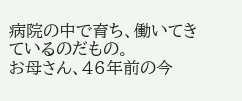病院の中で育ち、働いてきているのだもの。
お母さん、46年前の今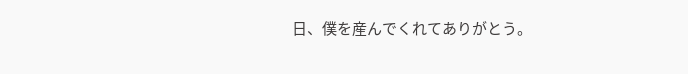日、僕を産んでくれてありがとう。